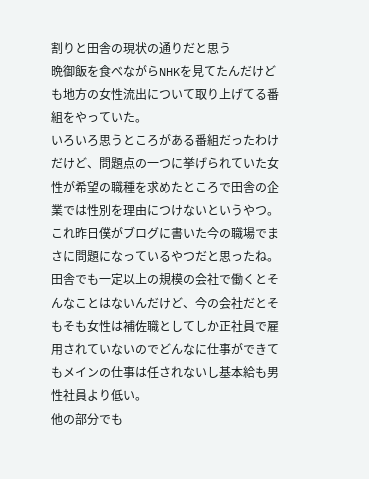割りと田舎の現状の通りだと思う
晩御飯を食べながらNHKを見てたんだけども地方の女性流出について取り上げてる番組をやっていた。
いろいろ思うところがある番組だったわけだけど、問題点の一つに挙げられていた女性が希望の職種を求めたところで田舎の企業では性別を理由につけないというやつ。
これ昨日僕がブログに書いた今の職場でまさに問題になっているやつだと思ったね。
田舎でも一定以上の規模の会社で働くとそんなことはないんだけど、今の会社だとそもそも女性は補佐職としてしか正社員で雇用されていないのでどんなに仕事ができてもメインの仕事は任されないし基本給も男性社員より低い。
他の部分でも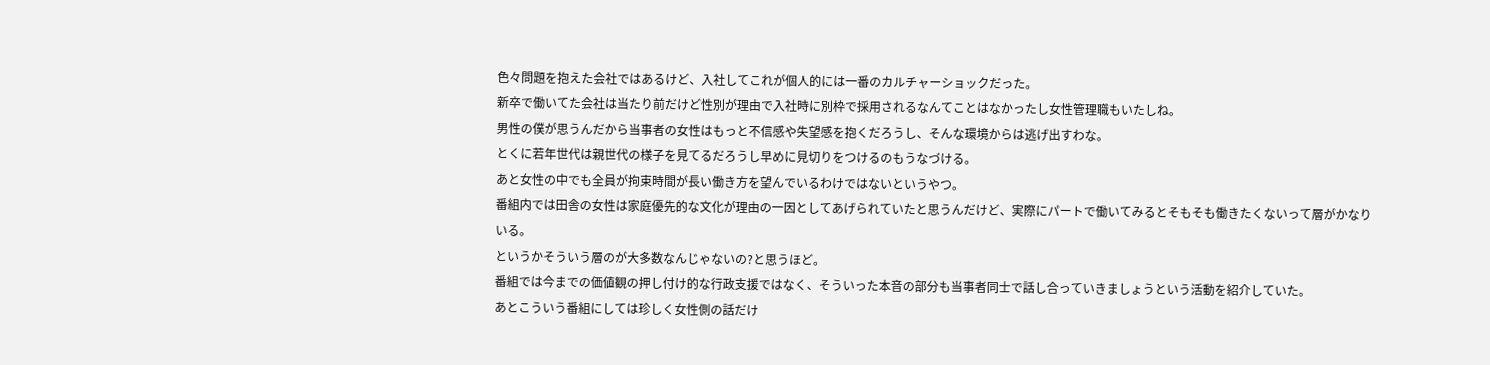色々問題を抱えた会社ではあるけど、入社してこれが個人的には一番のカルチャーショックだった。
新卒で働いてた会社は当たり前だけど性別が理由で入社時に別枠で採用されるなんてことはなかったし女性管理職もいたしね。
男性の僕が思うんだから当事者の女性はもっと不信感や失望感を抱くだろうし、そんな環境からは逃げ出すわな。
とくに若年世代は親世代の様子を見てるだろうし早めに見切りをつけるのもうなづける。
あと女性の中でも全員が拘束時間が長い働き方を望んでいるわけではないというやつ。
番組内では田舎の女性は家庭優先的な文化が理由の一因としてあげられていたと思うんだけど、実際にパートで働いてみるとそもそも働きたくないって層がかなりいる。
というかそういう層のが大多数なんじゃないの?と思うほど。
番組では今までの価値観の押し付け的な行政支援ではなく、そういった本音の部分も当事者同士で話し合っていきましょうという活動を紹介していた。
あとこういう番組にしては珍しく女性側の話だけ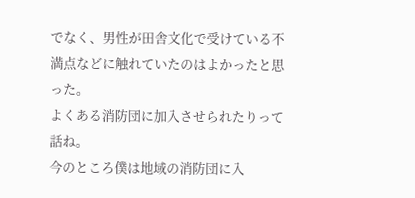でなく、男性が田舎文化で受けている不満点などに触れていたのはよかったと思った。
よくある消防団に加入させられたりって話ね。
今のところ僕は地域の消防団に入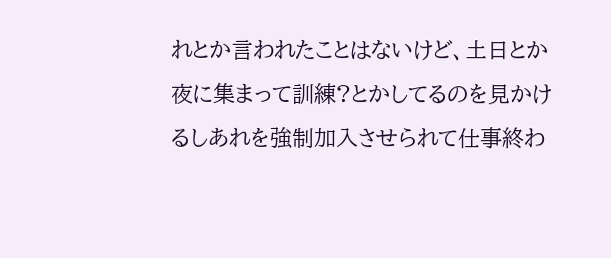れとか言われたことはないけど、土日とか夜に集まって訓練?とかしてるのを見かけるしあれを強制加入させられて仕事終わ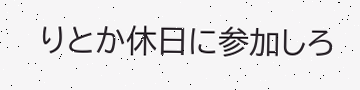りとか休日に参加しろ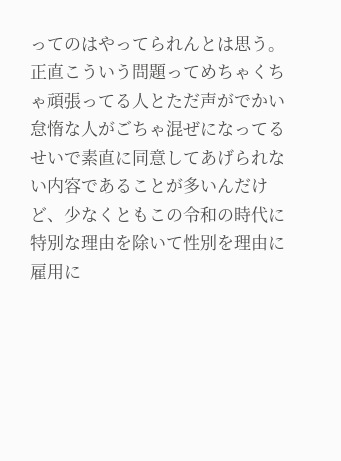ってのはやってられんとは思う。
正直こういう問題ってめちゃくちゃ頑張ってる人とただ声がでかい怠惰な人がごちゃ混ぜになってるせいで素直に同意してあげられない内容であることが多いんだけど、少なくともこの令和の時代に特別な理由を除いて性別を理由に雇用に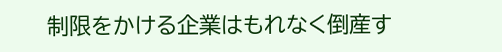制限をかける企業はもれなく倒産す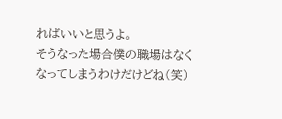ればいいと思うよ。
そうなった場合僕の職場はなくなってしまうわけだけどね(笑)